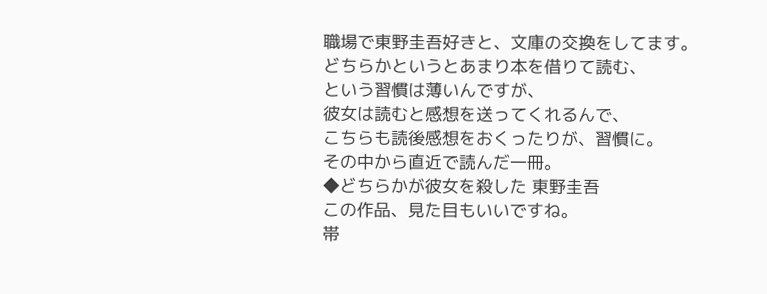職場で東野圭吾好きと、文庫の交換をしてます。
どちらかというとあまり本を借りて読む、
という習慣は薄いんですが、
彼女は読むと感想を送ってくれるんで、
こちらも読後感想をおくったりが、習慣に。
その中から直近で読んだ一冊。
◆どちらかが彼女を殺した 東野圭吾
この作品、見た目もいいですね。
帯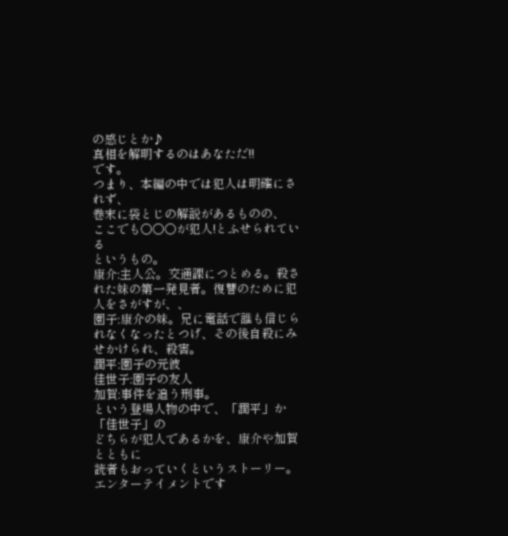の感じとか♪
真相を解明するのはあなただ!!
です。
つまり、本編の中では犯人は明確にされず、
巻末に袋とじの解説があるものの、
ここでも〇〇〇が犯人!とふせられている
というもの。
康介:主人公。交通課につとめる。殺された妹の第一発見者。復讐のために犯人をさがすが、、
園子:康介の妹。兄に電話で誰も信じられなくなったとつげ、その後自殺にみせかけられ、殺害。
潤平:園子の元彼
佳世子:園子の友人
加賀:事件を追う刑事。
という登場人物の中で、「潤平」か「佳世子」の
どちらが犯人であるかを、康介や加賀とともに
読者もおっていくというストーリー。
エンターテイメントです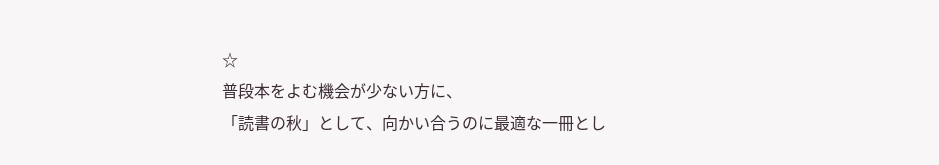☆
普段本をよむ機会が少ない方に、
「読書の秋」として、向かい合うのに最適な一冊とし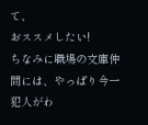て、
おススメしたい!
ちなみに職場の文庫仲間には、やっぱり今一犯人がわ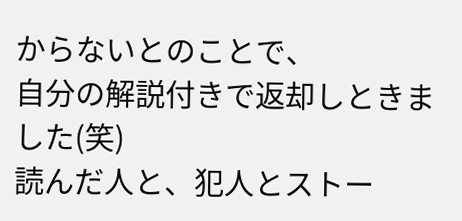からないとのことで、
自分の解説付きで返却しときました(笑)
読んだ人と、犯人とストー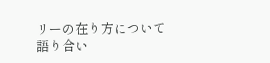リーの在り方について
語り合い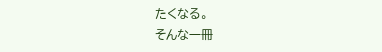たくなる。
そんな一冊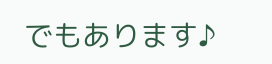でもあります♪